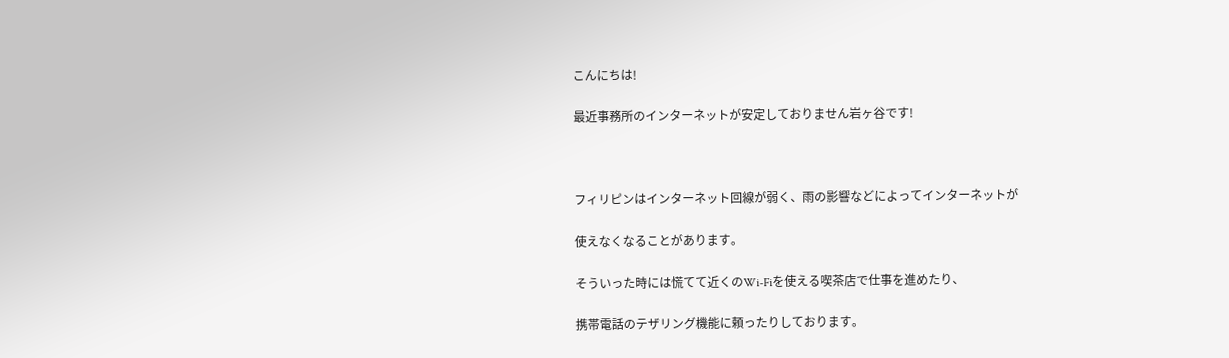こんにちは!

最近事務所のインターネットが安定しておりません岩ヶ谷です!



フィリピンはインターネット回線が弱く、雨の影響などによってインターネットが

使えなくなることがあります。

そういった時には慌てて近くのWi-Fiを使える喫茶店で仕事を進めたり、

携帯電話のテザリング機能に頼ったりしております。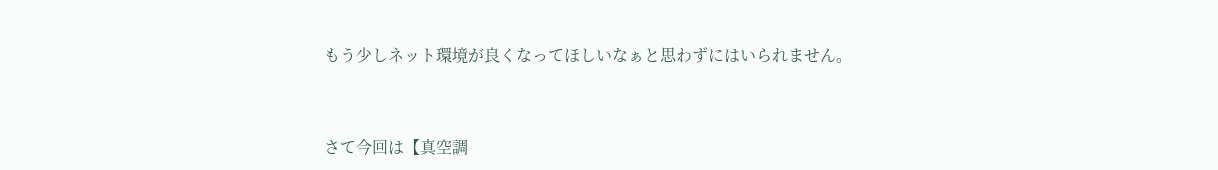もう少しネット環境が良くなってほしいなぁと思わずにはいられません。



さて今回は【真空調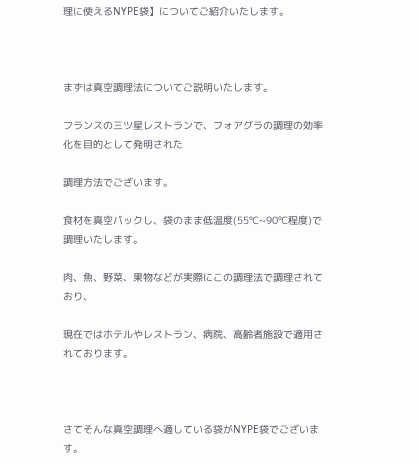理に使えるNYPE袋】についてご紹介いたします。



まずは真空調理法についてご説明いたします。

フランスの三ツ星レストランで、フォアグラの調理の効率化を目的として発明された

調理方法でございます。

食材を真空パックし、袋のまま低温度(55℃~90℃程度)で調理いたします。

肉、魚、野菜、果物などが実際にこの調理法で調理されており、

現在ではホテルやレストラン、病院、高齢者施設で適用されております。



さてそんな真空調理へ適している袋がNYPE袋でございます。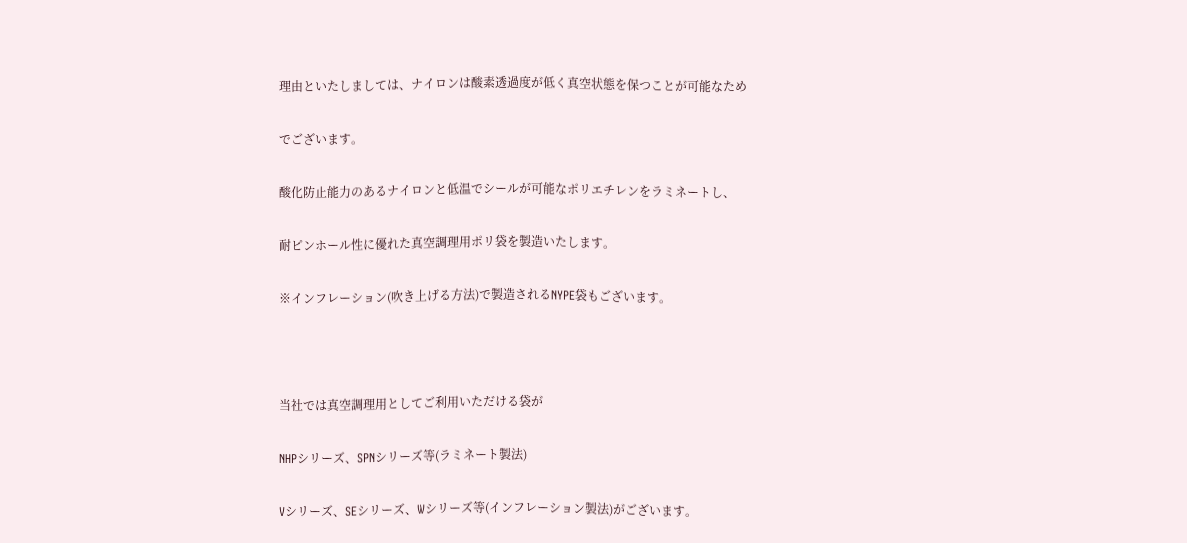理由といたしましては、ナイロンは酸素透過度が低く真空状態を保つことが可能なため

でございます。

酸化防止能力のあるナイロンと低温でシールが可能なポリエチレンをラミネートし、

耐ピンホール性に優れた真空調理用ポリ袋を製造いたします。

※インフレーション(吹き上げる方法)で製造されるNYPE袋もございます。



当社では真空調理用としてご利用いただける袋が

NHPシリーズ、SPNシリーズ等(ラミネート製法)

Vシリーズ、SEシリーズ、Wシリーズ等(インフレーション製法)がございます。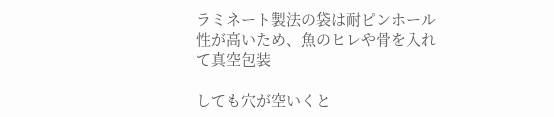ラミネート製法の袋は耐ピンホール性が高いため、魚のヒレや骨を入れて真空包装

しても穴が空いくと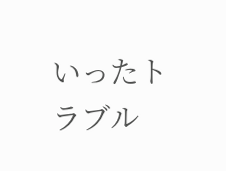いったトラブル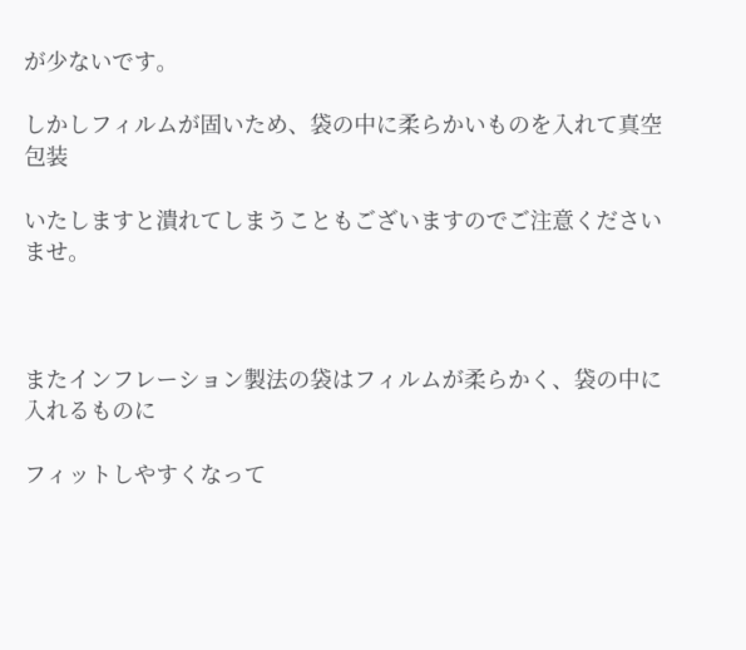が少ないです。

しかしフィルムが固いため、袋の中に柔らかいものを入れて真空包装

いたしますと潰れてしまうこともございますのでご注意くださいませ。



またインフレーション製法の袋はフィルムが柔らかく、袋の中に入れるものに

フィットしやすくなって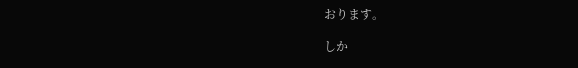おります。

しか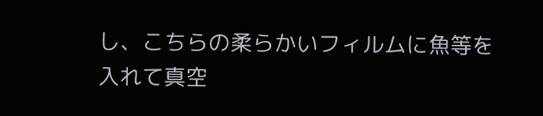し、こちらの柔らかいフィルムに魚等を入れて真空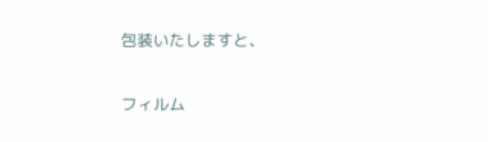包装いたしますと、

フィルム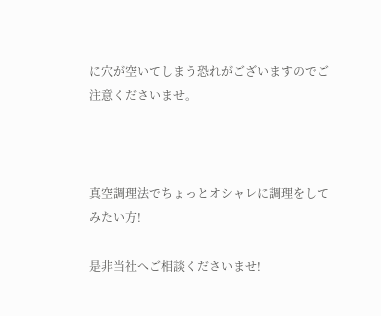に穴が空いてしまう恐れがございますのでご注意くださいませ。



真空調理法でちょっとオシャレに調理をしてみたい方!

是非当社へご相談くださいませ!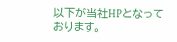以下が当社HPとなっております。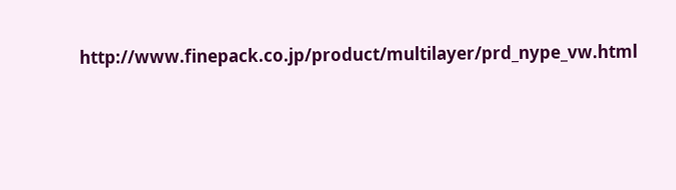http://www.finepack.co.jp/product/multilayer/prd_nype_vw.html